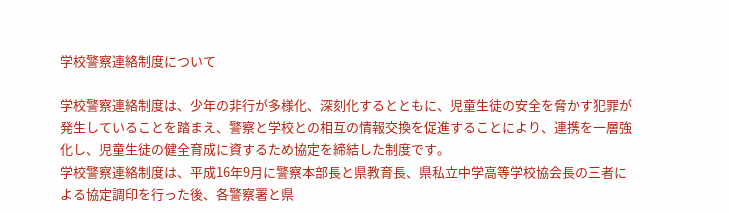学校警察連絡制度について

学校警察連絡制度は、少年の非行が多様化、深刻化するとともに、児童生徒の安全を脅かす犯罪が発生していることを踏まえ、警察と学校との相互の情報交換を促進することにより、連携を一層強化し、児童生徒の健全育成に資するため協定を締結した制度です。
学校警察連絡制度は、平成16年9月に警察本部長と県教育長、県私立中学高等学校協会長の三者による協定調印を行った後、各警察署と県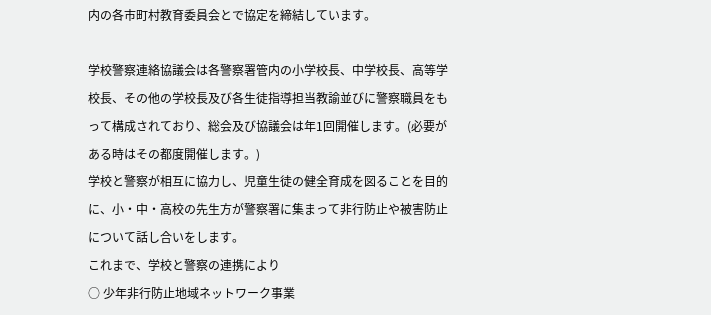内の各市町村教育委員会とで協定を締結しています。

学校警察連絡協議会は各警察署管内の小学校長、中学校長、高等学校長、その他の学校長及び各生徒指導担当教諭並びに警察職員をもって構成されており、総会及び協議会は年1回開催します。(必要がある時はその都度開催します。)
学校と警察が相互に協力し、児童生徒の健全育成を図ることを目的に、小・中・高校の先生方が警察署に集まって非行防止や被害防止について話し合いをします。
これまで、学校と警察の連携により
○ 少年非行防止地域ネットワーク事業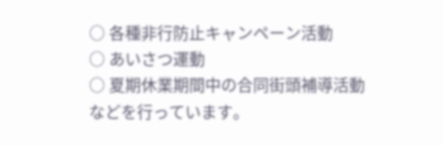○ 各種非行防止キャンペーン活動
○ あいさつ運動
○ 夏期休業期間中の合同街頭補導活動
などを行っています。